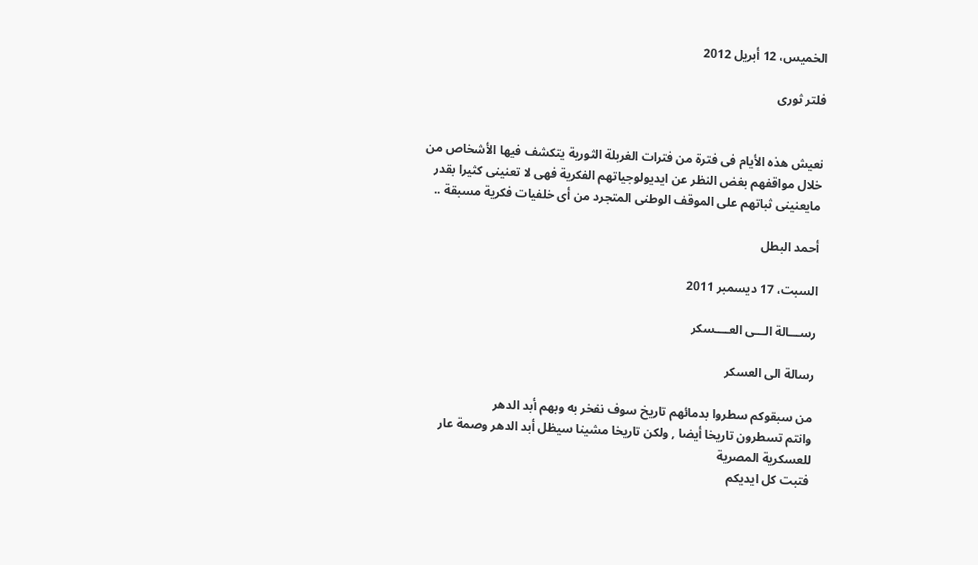الخميس، 12 أبريل 2012

فلتر ثورى


نعيش هذه الأيام فى فترة من فترات الغربلة الثورية يتكشف فيها الأشخاص من خلال مواقفهم بغض النظر عن ايديولوجياتهم الفكرية فهى لا تعنينى كثيرا بقدر مايعنينى ثباتهم على الموقف الوطنى المتجرد من أى خلفيات فكرية مسبقة ..

أحمد البطل

السبت، 17 ديسمبر 2011

رســـالة الـــى العــــسكر

رسالة الى العسكر

من سبقوكم سطروا بدمائهم تاريخ سوف نفخر به وبهم أبد الدهر
وانتم تسطرون تاريخا أيضا , ولكن تاريخا مشينا سيظل أبد الدهر وصمة عار للعسكرية المصرية
فتبت كل ايديكم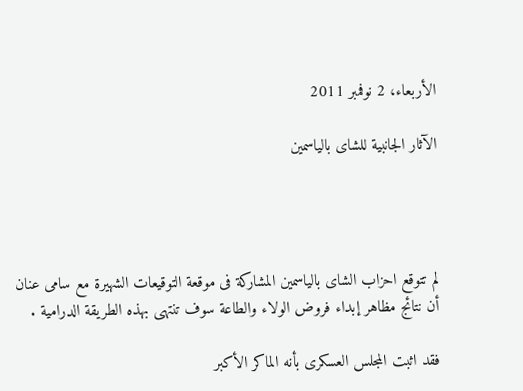الأربعاء، 2 نوفمبر 2011

الآثار الجانبية للشاى بالياسمين




لم تتوقع احزاب الشاى بالياسمين المشاركة فى موقعة التوقيعات الشهيرة مع سامى عنان أن نتائج مظاهر إبداء فروض الولاء والطاعة سوف تنتهى بهذه الطريقة الدرامية .

فقد اثبت المجلس العسكرى بأنه الماكر الأكبر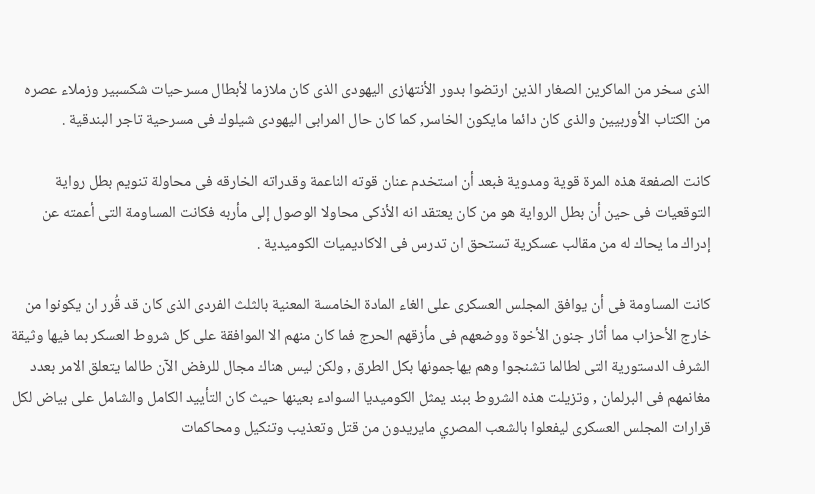الذى سخر من الماكرين الصغار الذين ارتضوا بدور الأنتهازى اليهودى الذى كان ملازما لأبطال مسرحيات شكسبير وزملاء عصره من الكتاب الأوربيين والذى كان دائما مايكون الخاسر, كما كان حال المرابى اليهودى شيلوك فى مسرحية تاجر البندقية .

كانت الصفعة هذه المرة قوية ومدوية فبعد أن استخدم عنان قوته الناعمة وقدراته الخارقه فى محاولة تنويم بطل رواية التوقعيات فى حين أن بطل الرواية هو من كان يعتقد انه الأذكى محاولا الوصول إلى مأربه فكانت المساومة التى أعمته عن إدراك ما يحاك له من مقالب عسكرية تستحق ان تدرس فى الاكاديميات الكوميدية .

كانت المساومة فى أن يوافق المجلس العسكرى على الغاء المادة الخامسة المعنية بالثلث الفردى الذى كان قد قُرر ان يكونوا من خارج الأحزاب مما أثار جنون الأخوة ووضعهم فى مأزقهم الحرج فما كان منهم الا الموافقة على كل شروط العسكر بما فيها وثيقة الشرف الدستورية التى لطالما تشنجوا وهم يهاجمونها بكل الطرق , ولكن ليس هناك مجال للرفض الآن طالما يتعلق الامر بعدد مغانمهم فى البرلمان , وتزيلت هذه الشروط ببند يمثل الكوميديا السوادء بعينها حيث كان التأييد الكامل والشامل على بياض لكل قرارات المجلس العسكرى ليفعلوا بالشعب المصري مايريدون من قتل وتعذيب وتنكيل ومحاكمات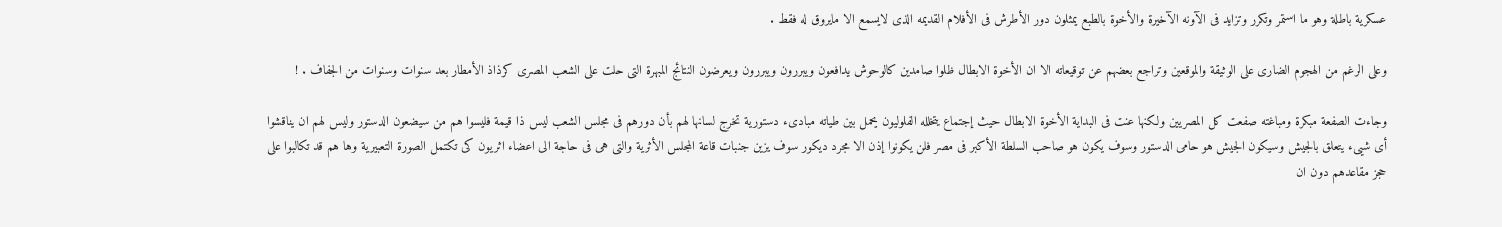عسكرية باطلة وهو ما استمر وتكرر وتزايد فى الآونه الآخيرة والأخوة بالطبع يمثلون دور الأطرش فى الأفلام القديمه الذى لايسمع الا مايروق له فقط .

وعلى الرغم من الهجوم الضارى على الوثيقة والموقعين وتراجع بعضهم عن توقيعاته الا ان الأخوة الابطال ظلوا صامدين كالوحوش يدافعون ويبررون ويبررون ويعرضون النتائج المبهرة التى حلت على الشعب المصرى كرذاذ الأمطار بعد سنوات وسنوات من الجفاف . !

وجاءت الصفعة مبكرة ومباغته صفعت كل المصريين ولكنها عنت فى البداية الأخوة الابطال حيث إجتماع يتخلله الفلوليون يحمل بين طياته مبادىء دستورية تخرج لسانها لهم بأن دورهم فى مجلس الشعب ليس ذا قيمة فليسوا هم من سيضعون الدستور وليس لهم ان يناقشوا أى شيىء يتعلق بالجيش وسيكون الجيش هو حامى الدستور وسوف يكون هو صاحب السلطة الأكبر فى مصر فلن يكونوا إذن الا مجرد ديكور سوف يزين جنبات قاعة المجلس الأثرية والتى هى فى حاجة الى اعضاء اثريون كى تكتمل الصورة التعبيرية وها هم قد تكالبوا على حجز مقاعدهم دون ان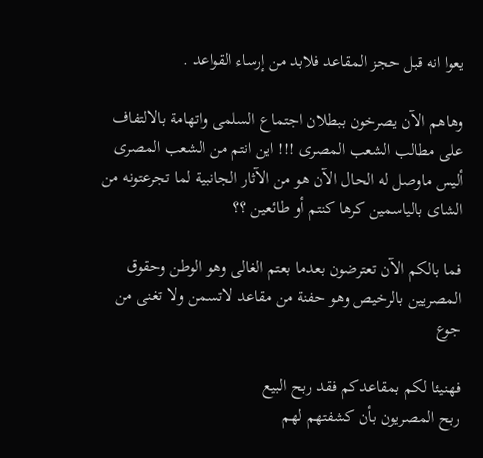يعوا انه قبل حجز المقاعد فلابد من إرساء القواعد .

وهاهم الآن يصرخون ببطلان اجتماع السلمى واتهامة بالالتفاف على مطالب الشعب المصرى !!! اين انتم من الشعب المصرى أليس ماوصل له الحال الآن هو من الآثار الجانبية لما تجرعتونه من الشاى بالياسمين كرها كنتم أو طائعين ؟؟

فما بالكم الآن تعترضون بعدما بعتم الغالى وهو الوطن وحقوق المصريين بالرخيص وهو حفنة من مقاعد لاتسمن ولا تغنى من جوع

فهنيئا لكم بمقاعدكم فقد ربح البيع
ربح المصريون بأن كشفتهم لهم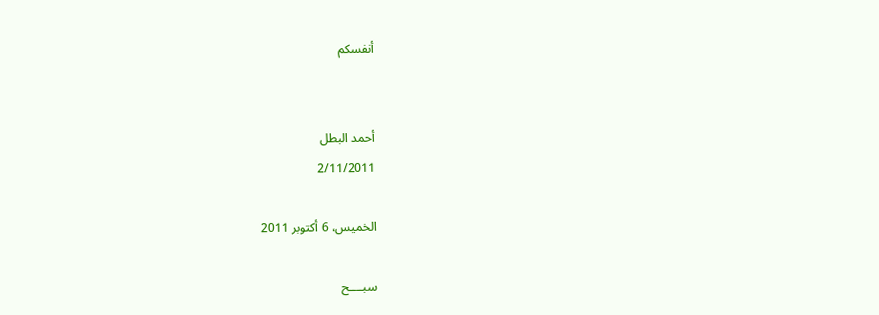أنفسكم


أحمد البطل
2/11/2011

الخميس، 6 أكتوبر 2011

سبــــح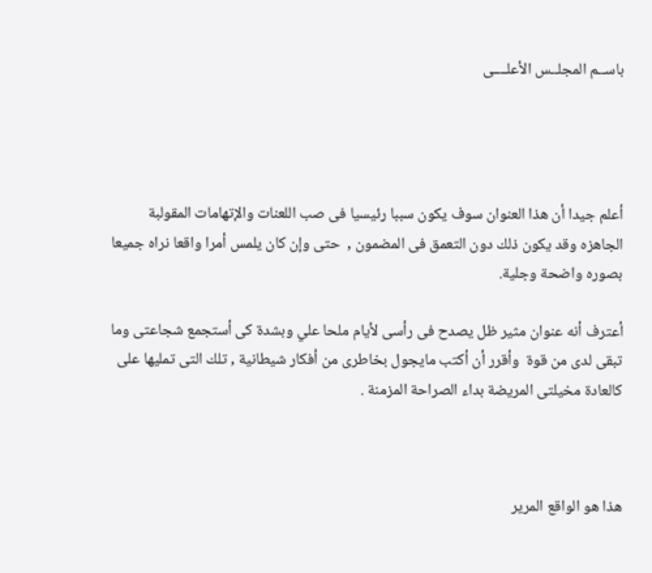باســم المجلــس الأعلــــى




أعلم جيدا أن هذا العنوان سوف يكون سببا رئيسيا فى صب اللعنات والإتهامات المقولبة الجاهزه وقد يكون ذلك دون التعمق فى المضمون ,  حتى وإن كان يلمس أمرا واقعا نراه جميعا بصوره واضحة وجلية.

أعترف أنه عنوان مثير ظل يصدح فى رأسى لأيام ملحا علي وبشدة كى أستجمع شجاعتى وما تبقى لدى من قوة  وأقرر أن أكتب مايجول بخاطرى من أفكار شيطانية , تلك التى تمليها على كالعادة مخيلتى المريضة بداء الصراحة المزمنة .



هذا هو الواقع المرير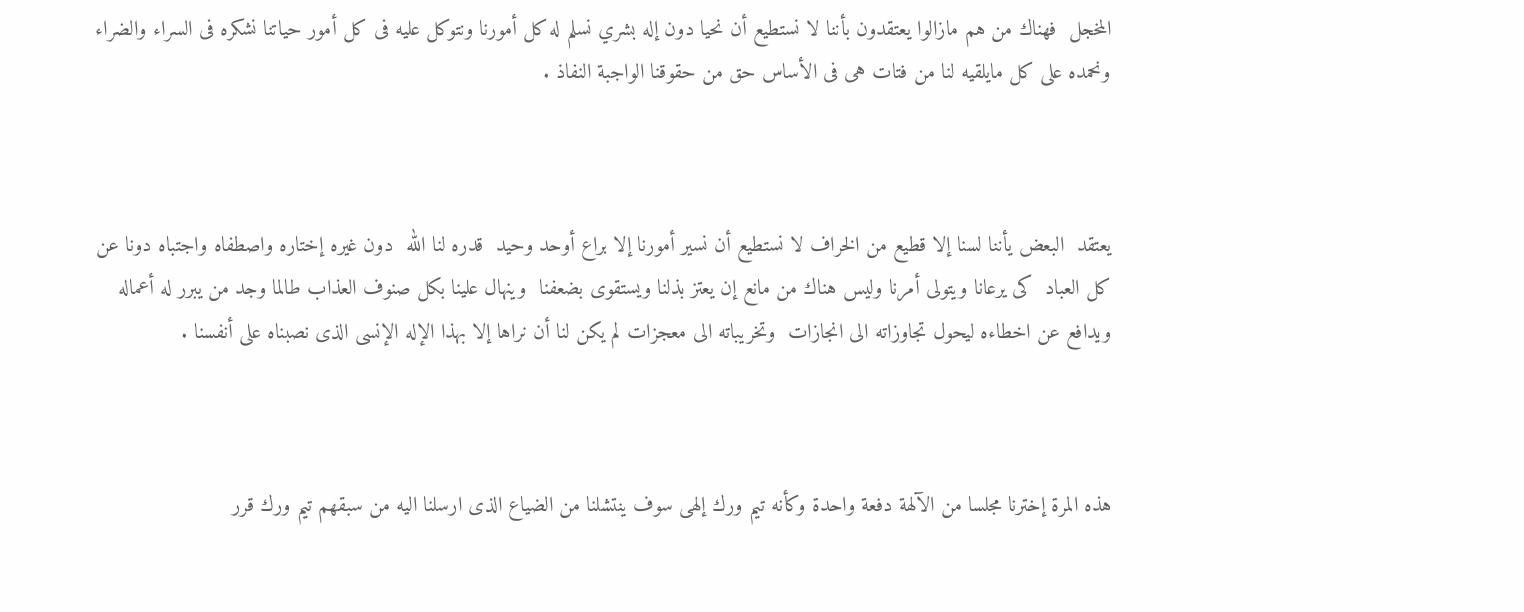المخجل  فهناك من هم مازالوا يعتقدون بأننا لا نستطيع أن نحيا دون إله بشري نسلم له كل أمورنا ونتوكل عليه فى كل أمور حياتنا نشكره فى السراء والضراء ونحمده على كل مايلقيه لنا من فتات هى فى الأساس حق من حقوقنا الواجبة النفاذ .



يعتقد  البعض يأننا لسنا إلا قطيع من الخراف لا نستطيع أن نسير أمورنا إلا براع أوحد وحيد  قدره لنا الله  دون غيره إختاره واصطفاه واجتباه دونا عن كل العباد  كى يرعانا ويتولى أمرنا وليس هناك من مانع إن يعتز بذلنا ويستقوى بضعفنا  وينهال علينا بكل صنوف العذاب طالما وجد من يبرر له أعماله ويدافع عن اخطاءه ليحول تجاوزاته الى انجازات  وتخريباته الى معجزات لم يكن لنا أن نراها إلا بهذا الإله الإنسى الذى نصبناه على أنفسنا .



هذه المرة إخترنا مجلسا من الآلهة دفعة واحدة وكأنه تيم ورك إلهى سوف ينتشلنا من الضياع الذى ارسلنا اليه من سبقهم تيم ورك قرر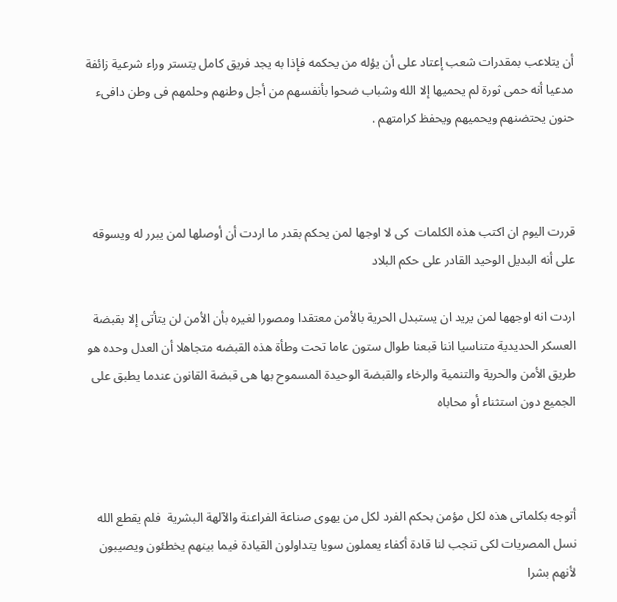أن يتلاعب بمقدرات شعب إعتاد على أن يؤله من يحكمه فإذا به يجد فريق كامل يتستر وراء شرعية زائفة مدعيا أنه حمى ثورة لم يحميها إلا الله وشباب ضحوا بأنفسهم من أجل وطنهم وحلمهم فى وطن دافىء حنون يحتضنهم ويحميهم ويحفظ كرامتهم .



قررت اليوم ان اكتب هذه الكلمات  كى لا اوجها لمن يحكم بقدر ما اردت أن أوصلها لمن يبرر له ويسوقه على أنه البديل الوحيد القادر على حكم البلاد

اردت انه اوجهها لمن يريد ان يستبدل الحرية بالأمن معتقدا ومصورا لغيره بأن الأمن لن يتأتى إلا بقبضة العسكر الحديدية متناسيا اننا قبعنا طوال ستون عاما تحت وطأة هذه القبضه متجاهلا أن العدل وحده هو طريق الأمن والحرية والتنمية والرخاء والقبضة الوحيدة المسموح بها هى قبضة القانون عندما يطبق على الجميع دون استثناء أو محاباه



أتوجه بكلماتى هذه لكل مؤمن بحكم الفرد لكل من يهوى صناعة الفراعنة والآلهة البشرية  فلم يقطع الله نسل المصريات لكى تنجب لنا قادة أكفاء يعملون سويا يتداولون القيادة فيما بينهم يخطئون ويصيبون لأنهم بشرا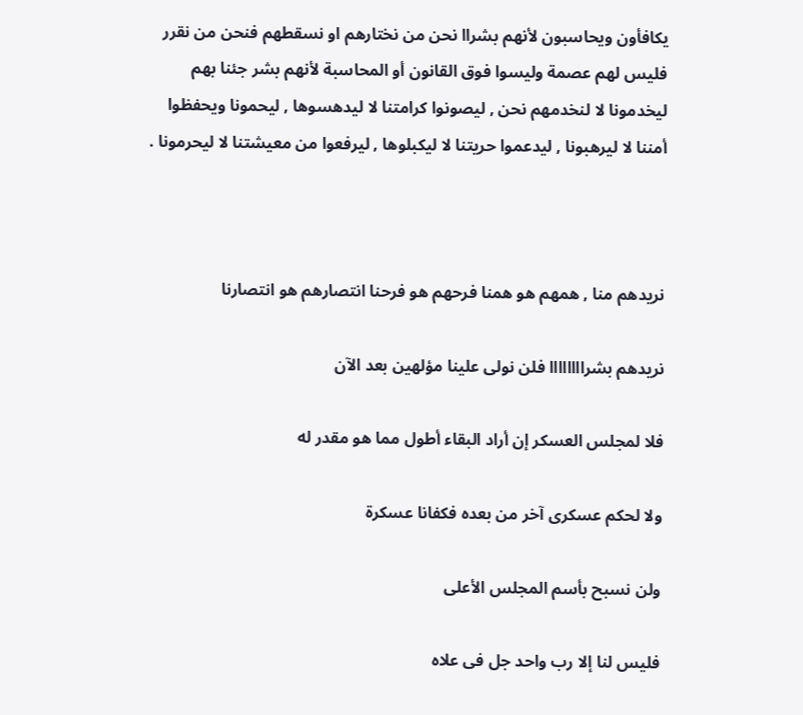يكافأون ويحاسبون لأنهم بشراا نحن من نختارهم او نسقطهم فنحن من نقرر فليس لهم عصمة وليسوا فوق القانون أو المحاسبة لأنهم بشر جئنا بهم ليخدمونا لا لنخدمهم نحن , ليصونوا كرامتنا لا ليدهسوها , ليحمونا ويحفظوا أمننا لا ليرهبونا , ليدعموا حريتنا لا ليكبلوها , ليرفعوا من معيشتنا لا ليحرمونا .



نريدهم منا , همهم هو همنا فرحهم هو فرحنا انتصارهم هو انتصارنا

نريدهم بشراااااااا فلن نولى علينا مؤلهين بعد الآن

فلا لمجلس العسكر إن أراد البقاء أطول مما هو مقدر له

ولا لحكم عسكرى آخر من بعده فكفانا عسكرة

ولن نسبح بأسم المجلس الأعلى

فليس لنا إلا رب واحد جل فى علاه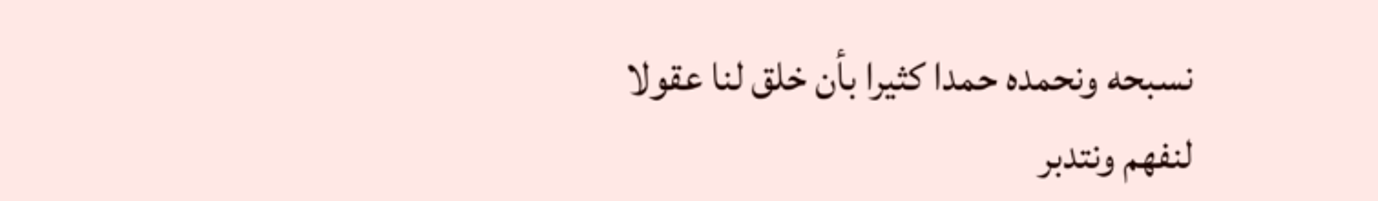نسبحه ونحمده حمدا كثيرا بأن خلق لنا عقولا لنفهم ونتدبر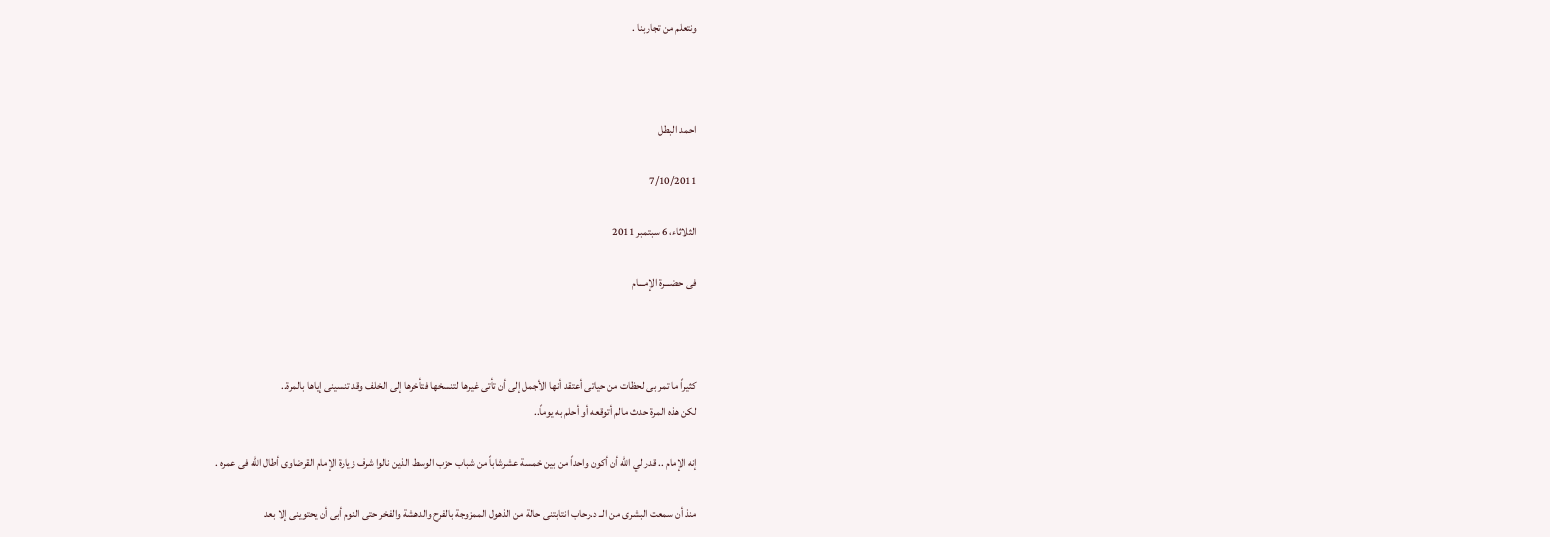ونتعلم من تجاربنا .



احمد البطل

7/10/2011

الثلاثاء، 6 سبتمبر 2011

فى حضـــرة الإمـــام



كثيراً ما تمر بى لحظات من حياتى أعتقد أنها الأجمل إلى أن تأتى غيرها لتنسخها فتأخرها إلى الخلف وقد تنسينى إياها بالمرة..
لكن هذه المرة حدث مالم أتوقعه أو أحلم به يوماً..

إنه الإمام .. قدر لي الله أن أكون واحداً من بين خمسة عشرشاباً من شباب حزب الوسط الذين نالوا شرف زيارة الإمام القرضاوى أطال الله فى عمره .

منذ أن سمعت البشرى من الــ د.رحاب انتابتنى حالة من الذهول الممزوجة بالفرح والدهشة والفخر حتى النوم أبى أن يحتوينى إلا بعد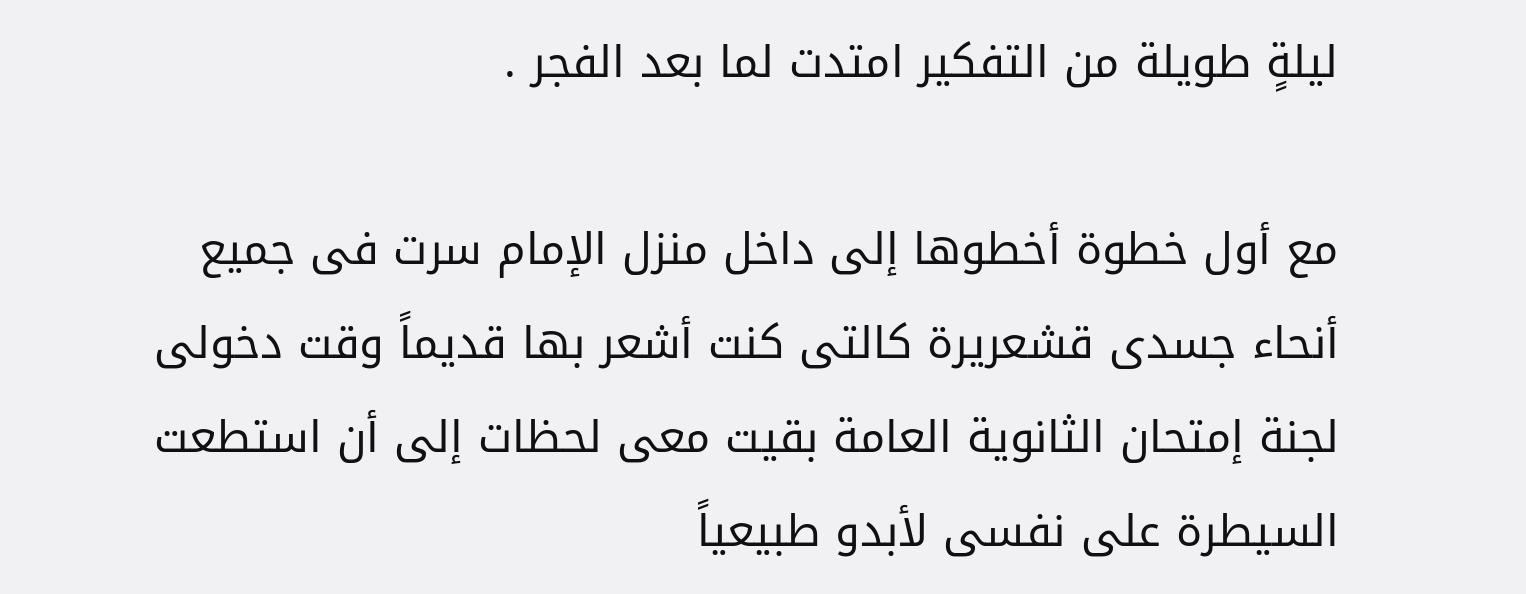ليلةٍ طويلة من التفكير امتدت لما بعد الفجر .

مع أول خطوة أخطوها إلى داخل منزل الإمام سرت فى جميع أنحاء جسدى قشعريرة كالتى كنت أشعر بها قديماً وقت دخولى لجنة إمتحان الثانوية العامة بقيت معى لحظات إلى أن استطعت السيطرة على نفسى لأبدو طبيعياً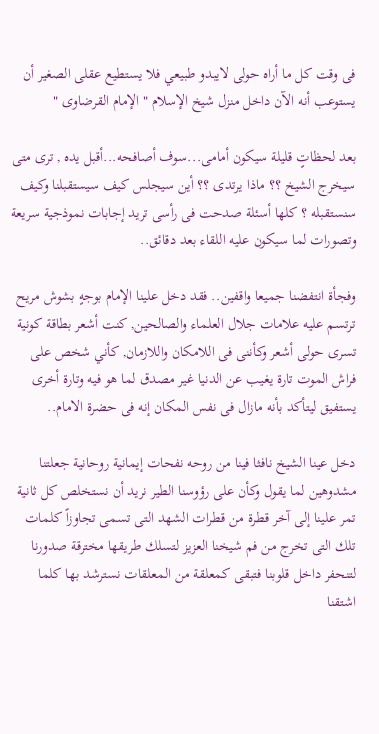فى وقت كل ما أراه حولى لايبدو طبيعي فلا يستطيع عقلى الصغير أن يستوعب أنه الآن داخل منزل شيخ الإسلام " الإمام القرضاوى "

بعد لحظاتٍ قليلة سيكون أمامى...سوف أصافحه...أقبل يده , ترى متى سيخرج الشيخ ؟؟ ماذا يرتدى ؟؟ أين سيجلس كيف سيستقبلنا وكيف سنستقبله ؟ كلها أسئلة صدحت فى رأسى تريد إجابات نموذجية سريعة وتصورات لما سيكون عليه اللقاء بعد دقائق..

وفجأة انتفضنا جميعا واقفين.. فقد دخل علينا الإمام بوجهٍ بشوش مريح ترتسم عليه علامات جلال العلماء والصالحين, كنت أشعر بطاقة كونية تسرى حولى أشعر وكأننى فى اللامكان واللازمان, كأني شخص على فراش الموت تارة يغيب عن الدنيا غير مصدق لما هو فيه وتارة أخرى يستفيق ليتأكد بأنه مازال فى نفس المكان إنه فى حضرة الامام..

دخل عينا الشيخ نافثا فينا من روحه نفحات إيمانية روحانية جعلتنا مشدوهين لما يقول وكأن على رؤوسنا الطير نريد أن نستخلص كل ثانية تمر علينا إلى آخر قطرة من قطرات الشهد التى تسمى تجاوزاً كلمات تلك التى تخرج من فم شيخنا العزيز لتسلك طريقها مخترقة صدورنا لتنحفر داخل قلوبنا فتبقى كمعلقة من المعلقات نسترشد بها كلما اشتقنا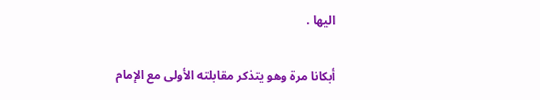اليها .

أبكانا مرة وهو يتذكر مقابلته الأولى مع الإمام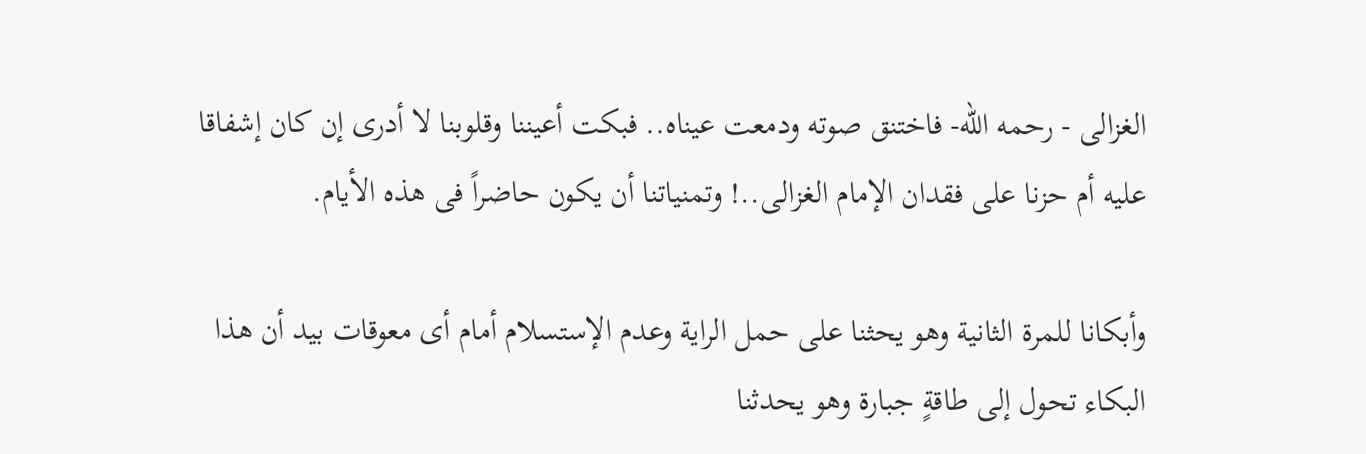الغزالى - رحمه الله- فاختنق صوته ودمعت عيناه.. فبكت أعيننا وقلوبنا لا أدرى إن كان إشفاقا عليه أم حزنا على فقدان الإمام الغزالى..! وتمنياتنا أن يكون حاضراً فى هذه الأيام.

وأبكانا للمرة الثانية وهو يحثنا على حمل الراية وعدم الإستسلام أمام أى معوقات بيد أن هذا البكاء تحول إلى طاقةٍ جبارة وهو يحدثنا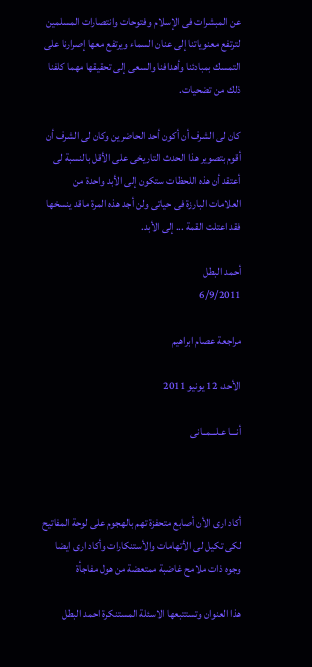عن المبشرات فى الإسلام وفتوحات وانتصارات المسلمين لترتفع معنوياتنا إلى عنان السماء ويرتفع معها إصرارنا على التمسك بمبادئنا وأهدافنا والسعى إلى تحقيقها مهما كلفنا ذلك من تضحيات.

كان لى الشرف أن أكون أحد الحاضرين وكان لى الشرف أن أقوم بتصوير هذا الحدث التاريخى على الأقل بالنسبة لى أعتقد أن هذه اللحظات ستكون إلى الأبد واحدة من العلامات البارزة فى حياتى ولن أجد هذه المرة ماقد ينسخها فقد اعتلت القمة ... إلى الأبد.

أحمد البطل
6/9/2011

مراجعة عصام ابراهيم

الأحد، 12 يونيو 2011

أنـــا عـلـــمــانى



أكاد ارى الأن أصابع متحفزة تهم بالهجوم على لوحة المفاتيح لكى تكيل لى الأتهامات والأستنكارات وأكاد ارى ايضا وجوه ذات ملامح غاضبة ممتعضة من هول مفاجأة

هذا العنوان وتستتبعها الاسئلة المستنكرة احمد البطل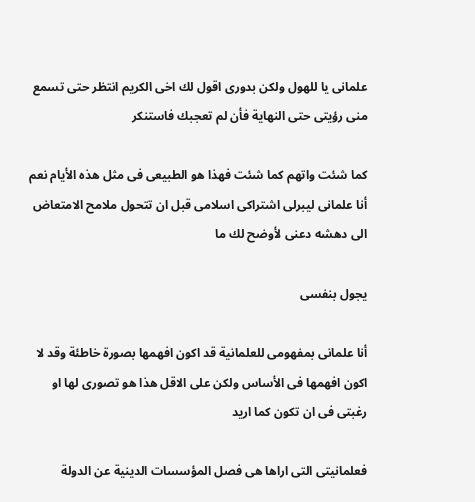علمانى يا للهول ولكن بدورى اقول لك اخى الكريم انتظر حتى تسمع منى رؤيتى حتى النهاية فأن لم تعجبك فاستنكر

كما شئت واتهم كما شئت فهذا هو الطبيعى فى مثل هذه الأيام نعم أنا علمانى ليبرلى اشتراكى اسلامى قبل ان تتحول ملامح الامتعاض الى دهشه دعنى لأوضح لك ما

يجول بنفسى

أنا علمانى بمفهومى للعلمانية قد اكون افهمها بصورة خاطئة وقد لا اكون افهمها فى الأساس ولكن على الاقل هذا هو تصورى لها او رغبتى فى ان تكون كما اريد

فعلمانيتى التى اراها هى فصل المؤسسات الدينية عن الدولة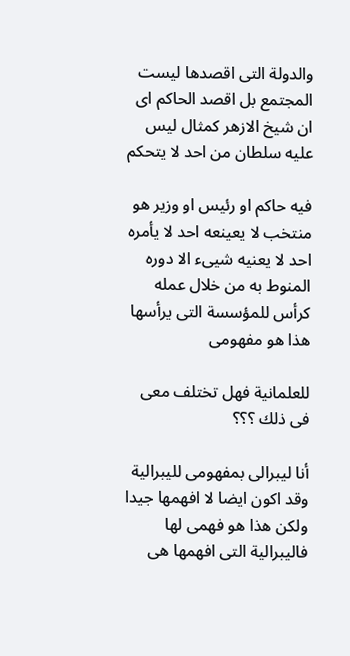والدولة التى اقصدها ليست المجتمع بل اقصد الحاكم اى ان شيخ الازهر كمثال ليس عليه سلطان من احد لا يتحكم

فيه حاكم او رئيس او وزير هو منتخب لا يعينعه احد لا يأمره احد لا يعنيه شيىء الا دوره المنوط به من خلال عمله كرأس للمؤسسة التى يرأسها هذا هو مفهومى

للعلمانية فهل تختلف معى فى ذلك ؟؟؟

أنا ليبرالى بمفهومى لليبرالية وقد اكون ايضا لا افهمها جيدا ولكن هذا هو فهمى لها فاليبرالية التى افهمها هى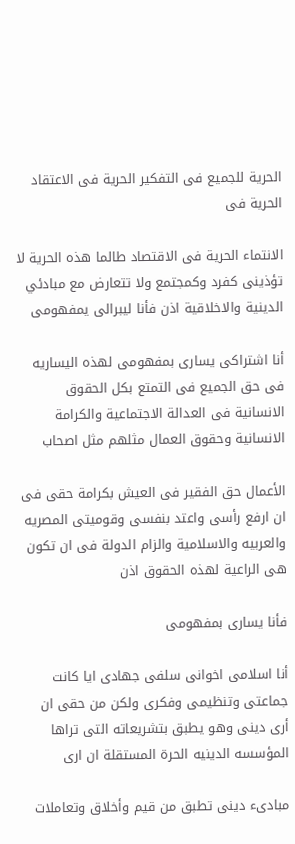الحرية للجميع فى التفكير الحرية فى الاعتقاد الحرية فى

الانتماء الحرية فى الاقتصاد طالما هذه الحرية لا تؤذينى كفرد وكمجتمع ولا تتعارض مع مبادئي الدينية والاخلاقية اذن فأنا ليبرالى يمفهومى

أنا اشتراكى يسارى بمفهومى لهذه اليساريه فى حق الجميع فى التمتع بكل الحقوق الانسانية فى العدالة الاجتماعية والكرامة الانسانية وحقوق العمال مثلهم مثل اصحاب

الأعمال حق الفقير فى العيش بكرامة حقى فى ان ارفع رأسى واعتد بنفسى وقوميتى المصريه والعربيه والاسلامية والزام الدولة فى ان تكون هى الراعية لهذه الحقوق اذن

فأنا يسارى بمفهومى

أنا اسلامى اخوانى سلفى جهادى ايا كانت جماعتى وتنظيمى وفكرى ولكن من حقى ان أرى دينى وهو يطبق بتشريعاته التى تراها المؤسسه الدينيه الحرة المستقلة ان ارى

مبادىء دينى تطبق من قيم وأخلاق وتعاملات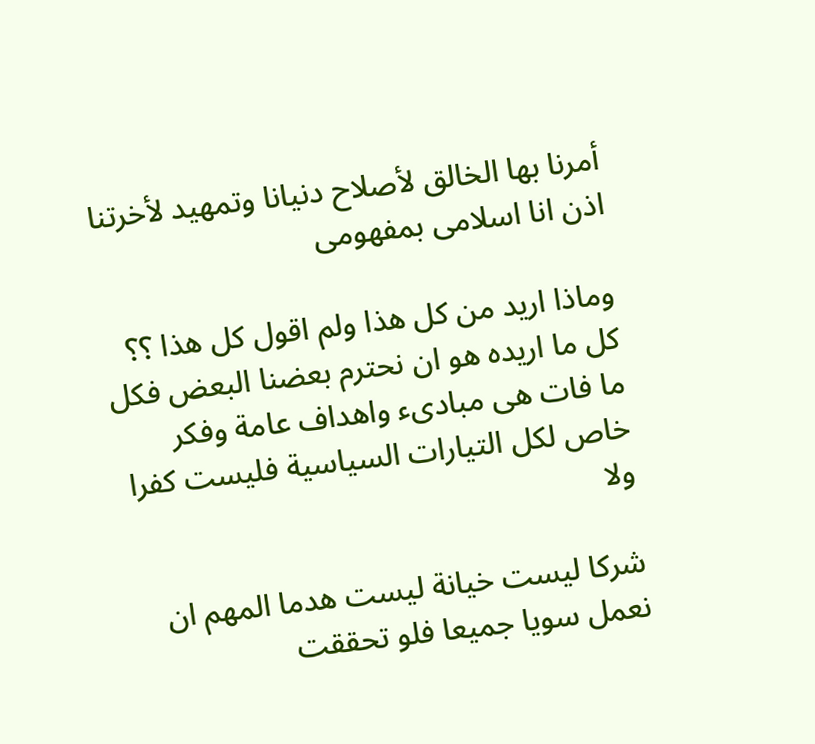أمرنا بها الخالق لأصلاح دنيانا وتمهيد لأخرتنا اذن انا اسلامى بمفهومى

وماذا اريد من كل هذا ولم اقول كل هذا ؟؟ كل ما اريده هو ان نحترم بعضنا البعض فكل ما فات هى مبادىء واهداف عامة وفكر خاص لكل التيارات السياسية فليست كفرا ولا

شركا ليست خيانة ليست هدما المهم ان نعمل سويا جميعا فلو تحققت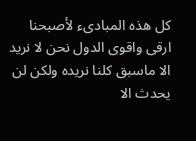كل هذه المبادىء لأصبحنا ارقى واقوى الدول نحن لا نريد الا ماسبق كلنا نريده ولكن لن يحدث الا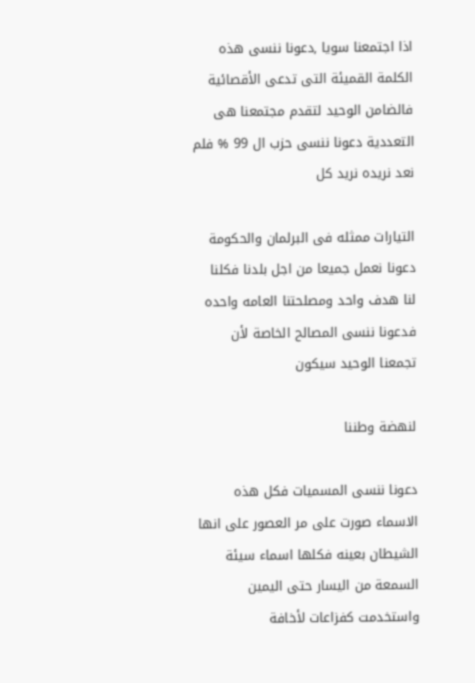اذا اجتمعنا سويا ,دعونا ننسى هذه الكلمة القميئة التى تدعى الأقصائية فالضامن الوحيد لتقدم مجتمعنا هى التعددية دعونا ننسى حزب ال 99 % فلم نعد نريده نريد كل

التيارات ممثله فى البرلمان والحكومة دعونا نعمل جميعا من اجل بلدنا فكلنا لنا هدف واحد ومصلحتنا العامه واحده فدعونا ننسى المصالح الخاصة لأن تجمعنا الوحيد سيكون

لنهضة وطننا

دعونا ننسى المسميات فكل هذه الاسماء صورت على مر العصور على انها الشيطان بعينه فكلها اسماء سيئة السمعة من اليسار حتى اليمين واستخدمت كفزاعات لأخافة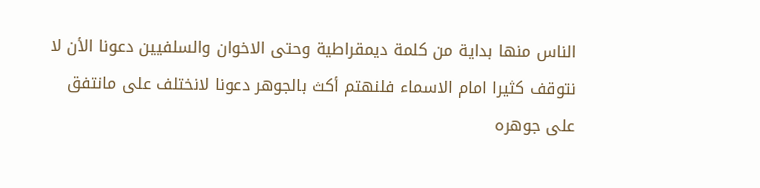الناس منها بداية من كلمة ديمقراطية وحتى الاخوان والسلفيين دعونا الأن لا نتوقف كثيرا امام الاسماء فلنهتم أكث بالجوهر دعونا لانختلف على مانتفق على جوهره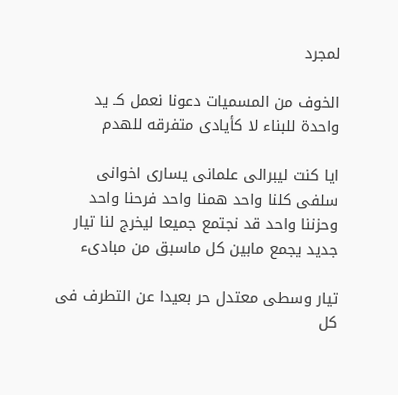لمجرد

الخوف من المسميات دعونا نعمل كـ يد واحدة للبناء لا كأيادى متفرقه للهدم

ايا كنت ليبرالى علمانى يسارى اخوانى سلفى كلنا واحد همنا واحد فرحنا واحد وحزننا واحد قد نجتمع جميعا ليخرج لنا تيار جديد يجمع مابين كل ماسبق من مبادىء

تيار وسطى معتدل حر بعيدا عن التطرف فى كل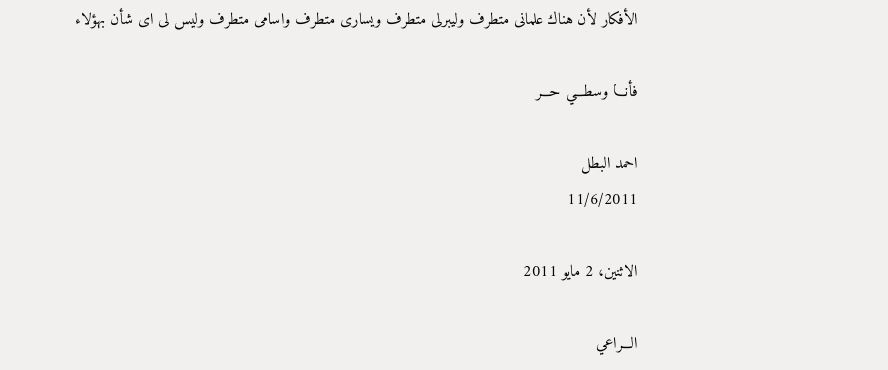الأفكار لأن هناك علمانى متطرف وليبرلى متطرف ويسارى متطرف واسامى متطرف وليس لى اى شأن بهؤلاء

فأنـــا وسطـــي حـــر

احمد البطل
11/6/2011

الاثنين، 2 مايو 2011

الـــراعي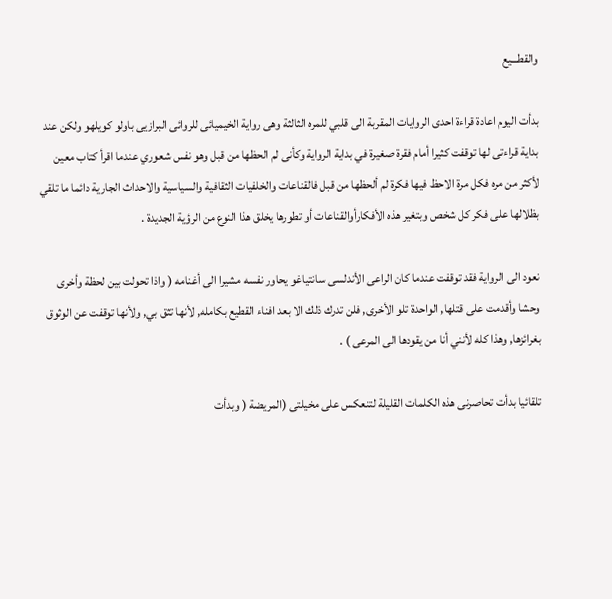والقطـــيع

بدأت اليوم اعادة قراءة احدى الروايات المقربة الى قلبي للمره الثالثة وهى رواية الخيميائى للروائى البرازيى باولو كويلهو ولكن عند بداية قراءتى لها توقفت كثيرا أمام فقرة صغيرة في بداية الرواية وكأنى لم الحظها من قبل وهو نفس شعوري عندما اقرأ كتاب معين لأكثر من مره فكل مرة الاحظ فيها فكرة لم ألحظها من قبل فالقناعات والخلفيات الثقافية والسياسية والاحداث الجارية دائما ما تلقي بظلالها على فكر كل شخص وبتغير هذه الأفكارأوالقناعات أو تطورها يخلق هذا النوع من الرؤية الجديدة .

نعود الى الرواية فقد توقفت عندما كان الراعى الأندلسى سانتياغو يحاور نفسه مشيرا الى أغنامه ( واذا تحولت بين لحظة وأخرى وحشا وأقدمت على قتلها, الواحدة تلو الأخرى, فلن تدرك ذلك الا بعد افناء القطيع بكامله, لأنها تثق بي, ولأنها توقفت عن الوثوق بغرائزها, وهذا كله لأنني أنا من يقودها الى المرعى ) .

تلقائيا بدأت تحاصرنى هذه الكلمات القليلة لتنعكس على مخيلتى (المريضة ( وبدأت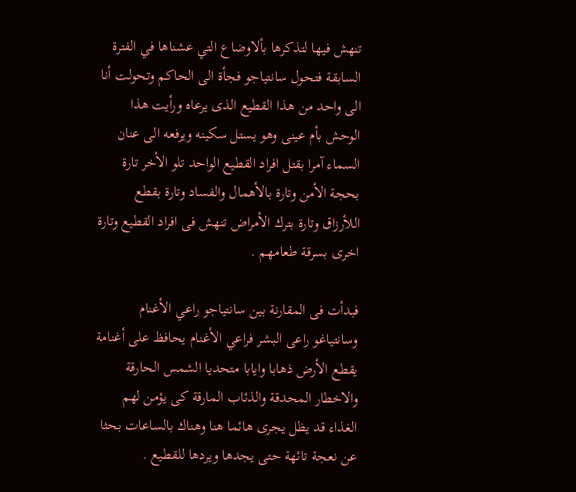تنهش فيها لتذكرها بألاوضاع التي عشناها في الفترة السابقة فتحول سانتياجو فجأة الى الحاكم وتحولت أنا الى واحد من هذا القطيع الذى يرعاه ورأيت هذا الوحش بأم عينى وهو يستل سكينه ويرفعه الى عنان السماء آمرا بقتل افراد القطيع الواحد تلو الأخر تارة بحجة الأمن وتارة بالأهمال والفساد وتارة بقطع اللأرزاق وتارة بترك الأمراض تنهش فى افراد القطيع وتارة اخرى بسرقة طعامهم .

فبدأت فى المقارنة بين سانتياجو راعي الأغنام وسانتياغو راعى البشر فراعي الأغنام يحافظ على أغنامة يقطع الأرض ذهابا وايابا متحديا الشمس الحارقة والاخطار المحدقة والذئاب المارقة كى يؤمن لهم الغذاء قد يظل يجرى هائما هنا وهناك بالساعات بحثا عن نعجة تائهة حتى يجدها ويردها للقطيع .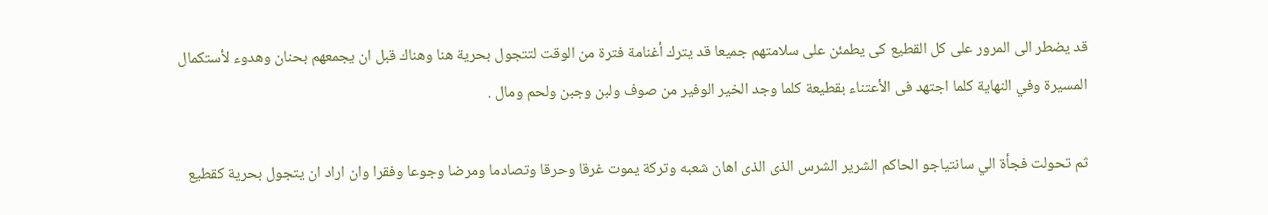قد يضطر الى المرور على كل القطيع كى يطمئن على سلامتهم جميعا قد يترك أغنامة فترة من الوقت لتتجول بحرية هنا وهناك قبل ان يجمعهم بحنان وهدوء لأستكمال المسيرة وفي النهاية كلما اجتهد فى الأعتناء بقطيعة كلما وجد الخير الوفير من صوف ولبن وجبن ولحم ومال .

ثم تحولت فجأة الي سانتياجو الحاكم الشرير الشرس الذى الذى اهان شعبه وتركة يموت غرقا وحرقا وتصادما ومرضا وجوعا وفقرا وان اراد ان يتجول بحرية كقطيع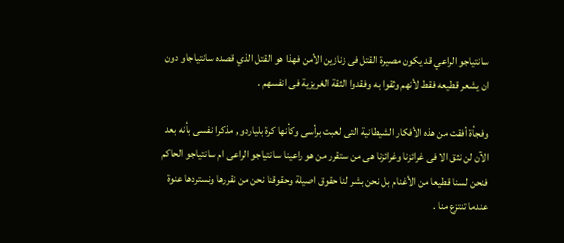سانتياجو الراعي قد يكون مصيرة القتل فى زنازين الأمن فهذا هو القتل الذي قصده سانتياجاو دون ان يشعر قطيعه فقط لأنهم وثقوا به وفقدوا الثقة الغريزية فى انفسهم .

وفجأة أفقت من هذه الأفكار الشيطانية التى لعبت برأسى وكأنها كرة بلياردو , مذكرا نفسى بأنه بعد الآن لن نثق الا فى غرائزنا وغرائزنا هى من ستقرر من هو راعينا سانتياجو الراعى ام سانتياجو الحاكم فنحن لسنا قطيعا من الأغنام بل نحن بشر لنا حقوق اصيلة وحقوقنا نحن من نقررها ونستردها عنوة عندما تنتزع منا .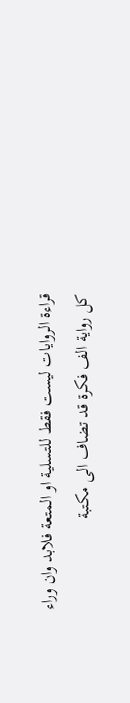قراءة الروايات ليست فقط للتسلية او المتعة فلابد وان وراء كل رواية الف فكرة قد تضاف الى مكتبة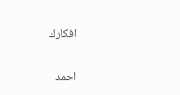افكارك

احمد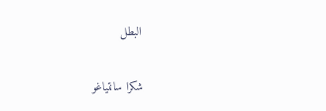البطل

شكرا سانتياغو